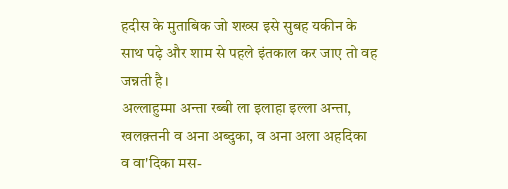हदीस के मुताबिक जो शख्स इसे सुबह यकीन के साथ पढ़े और शाम से पहले इंतकाल कर जाए तो वह जन्नती है।
अल्लाहुम्मा अन्ता रब्बी ला इलाहा इल्ला अन्ता, खलक़्तनी व अना अब्दुका, व अना अला अहदिका व वा'दिका मस-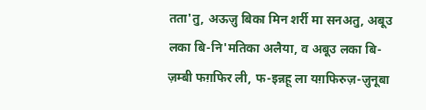तता'तु, अऊज़ु बिका मिन शर्री मा सनअतु, अबूउ लका बि-नि'मतिका अलैया, व अबूउ लका बि-ज़म्बी फग़फिर ली, फ-इन्नहू ला यग़फिरुज़-ज़ुनूबा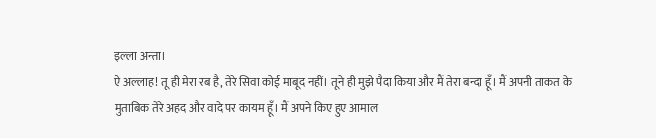इल्ला अन्ता।
ऐ अल्लाह! तू ही मेरा रब है, तेरे सिवा कोई माबूद नहीं। तूने ही मुझे पैदा किया और मैं तेरा बन्दा हूँ। मैं अपनी ताकत के मुताबिक तेरे अहद और वादे पर कायम हूँ। मैं अपने किए हुए आमाल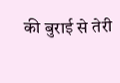की बुराई से तेरी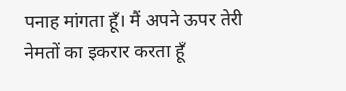पनाह मांगता हूँ। मैं अपने ऊपर तेरी नेमतों का इकरार करता हूँ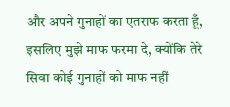और अपने गुनाहों का एतराफ करता हूँ, इसलिए मुझे माफ फरमा दे, क्योंकि तेरे सिवा कोई गुनाहों को माफ नहीं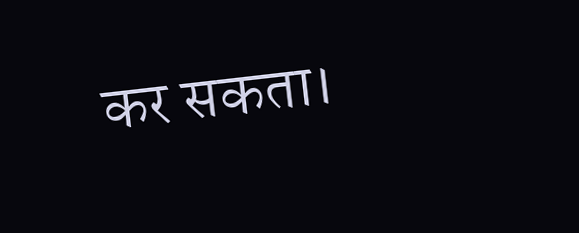कर सकता।